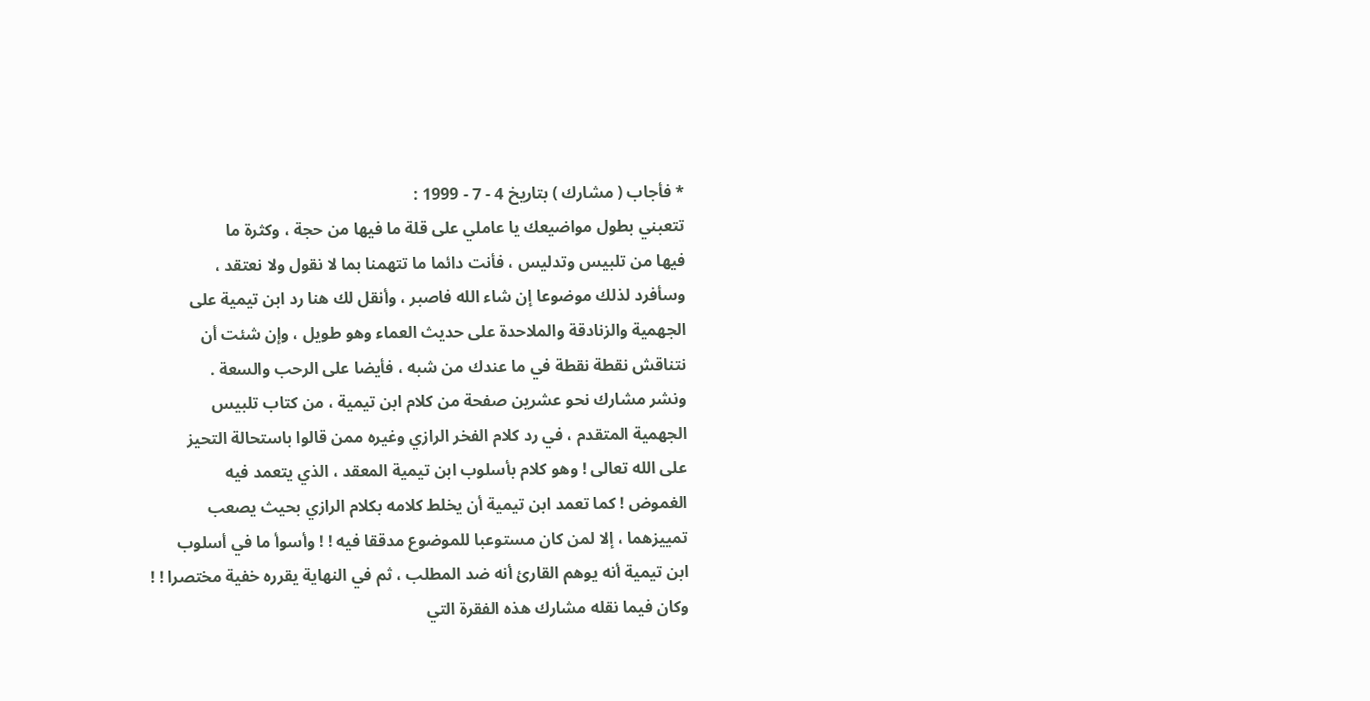* فأجاب ( مشارك ) بتاريخ 4 - 7 - 1999 :
تتعبني بطول مواضيعك يا عاملي على قلة ما فيها من حجة ، وكثرة ما
فيها من تلبيس وتدليس ، فأنت دائما ما تتهمنا بما لا نقول ولا نعتقد ،
وسأفرد لذلك موضوعا إن شاء الله فاصبر ، وأنقل لك هنا رد ابن تيمية على
الجهمية والزنادقة والملاحدة على حديث العماء وهو طويل ، وإن شئت أن
نتناقش نقطة نقطة في ما عندك من شبه ، فأيضا على الرحب والسعة .
ونشر مشارك نحو عشرين صفحة من كلام ابن تيمية ، من كتاب تلبيس
الجهمية المتقدم ، في رد كلام الفخر الرازي وغيره ممن قالوا باستحالة التحيز
على الله تعالى ! وهو كلام بأسلوب ابن تيمية المعقد ، الذي يتعمد فيه
الغموض ! كما تعمد ابن تيمية أن يخلط كلامه بكلام الرازي بحيث يصعب
تمييزهما ، إلا لمن كان مستوعبا للموضوع مدققا فيه ! ! وأسوأ ما في أسلوب
ابن تيمية أنه يوهم القارئ أنه ضد المطلب ، ثم في النهاية يقرره خفية مختصرا ! !
وكان فيما نقله مشارك هذه الفقرة التي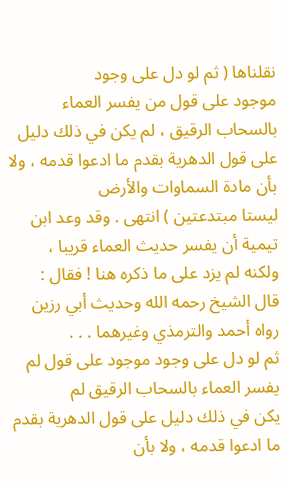نقلناها ( ثم لو دل على وجود
موجود على قول من يفسر العماء بالسحاب الرقيق ، لم يكن في ذلك دليل
على قول الدهرية بقدم ما ادعوا قدمه ، ولا بأن مادة السماوات والأرض
ليستا مبتدعتين ) انتهى . وقد وعد ابن تيمية أن يفسر حديث العماء قريبا ،
ولكنه لم يزد على ما ذكره هنا ! فقال :
قال الشيخ رحمه الله وحديث أبي رزين رواه أحمد والترمذي وغيرهما . . .
ثم لو دل على وجود موجود على قول لم يفسر العماء بالسحاب الرقيق لم
يكن في ذلك دليل على قول الدهرية بقدم ما ادعوا قدمه ، ولا بأن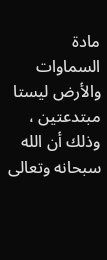مادة
السماوات والأرض ليستا مبتدعتين ، وذلك أن الله سبحانه وتعالى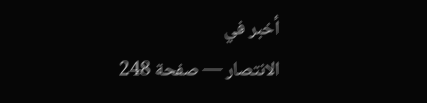أخبر في
الانتصار — صفحة 248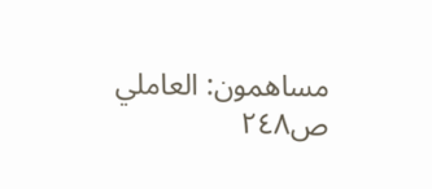مساهمون: العاملي
ص٢٤٨